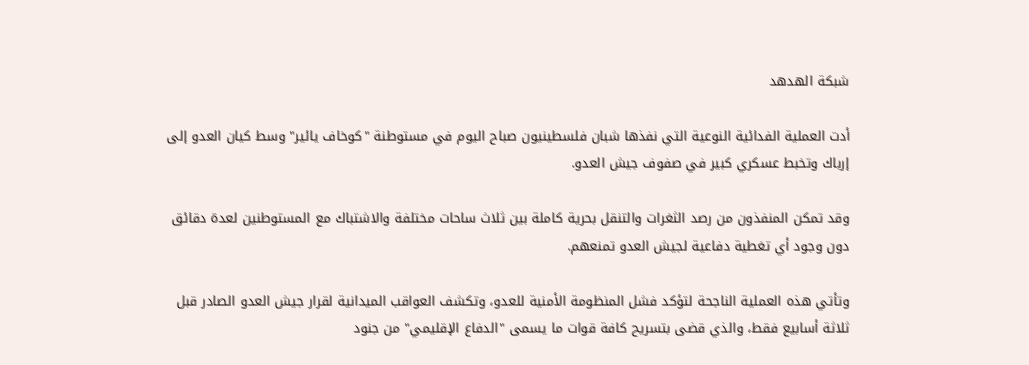شبكة الهدهد

أدت العملية الفدائية النوعية التي نفذها شبان فلسطينيون صباح اليوم في مستوطنة "كوخاف يائير" وسط كيان العدو إلى إرباك وتخبط عسكري كبير في صفوف جيش العدو.

وقد تمكن المنفذون من رصد الثغرات والتنقل بحرية كاملة بين ثلاث ساحات مختلفة والاشتباك مع المستوطنين لعدة دقائق دون وجود أي تغطية دفاعية لجيش العدو تمنعهم.

وتأتي هذه العملية الناجحة لتؤكد فشل المنظومة الأمنية للعدو، وتكشف العواقب الميدانية لقرار جيش العدو الصادر قبل ثلاثة أسابيع فقط، والذي قضى بتسريح كافة قوات ما يسمى "الدفاع الإقليمي" من جنود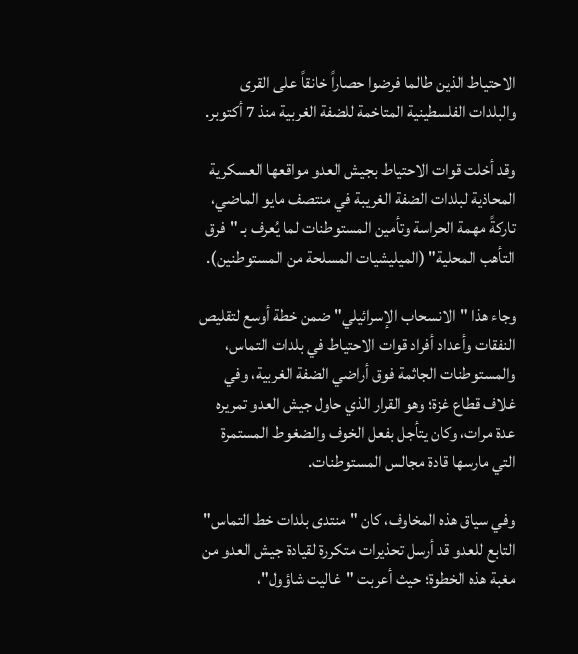الاحتياط الذين طالما فرضوا حصاراً خانقاً على القرى والبلدات الفلسطينية المتاخمة للضفة الغربية منذ 7 أكتوبر.

وقد أخلت قوات الاحتياط بجيش العدو مواقعها العسكرية المحاذية لبلدات الضفة الغريبة في منتصف مايو الماضي، تاركةً مهمة الحراسة وتأمين المستوطنات لما يُعرف بـ "فرق التأهب المحلية" (الميليشيات المسلحة من المستوطنين).

وجاء هذا "الانسحاب الإسرائيلي" ضمن خطة أوسع لتقليص النفقات وأعداد أفراد قوات الاحتياط في بلدات التماس، والمستوطنات الجاثمة فوق أراضي الضفة الغربية، وفي غلاف قطاع غزة؛ وهو القرار الذي حاول جيش العدو تمريره عدة مرات، وكان يتأجل بفعل الخوف والضغوط المستمرة التي مارسها قادة مجالس المستوطنات.

وفي سياق هذه المخاوف، كان "منتدى بلدات خط التماس" التابع للعدو قد أرسل تحذيرات متكررة لقيادة جيش العدو من مغبة هذه الخطوة؛ حيث أعربت "غاليت شاؤول"،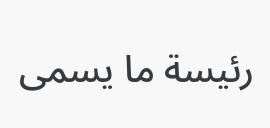رئيسة ما يسمى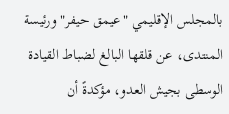بالمجلس الإقليمي "عيمق حيفر" ورئيسة المنتدى، عن قلقها البالغ لضباط القيادة الوسطى بجيش العدو، مؤكدةً أن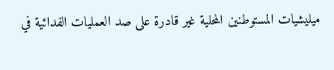ميليشيات المستوطنين المحلية غير قادرة على صد العمليات الفدائية في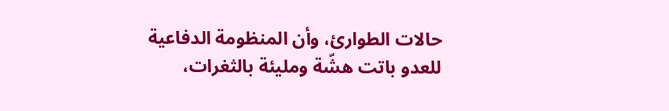حالات الطوارئ، وأن المنظومة الدفاعية للعدو باتت هشّة ومليئة بالثغرات،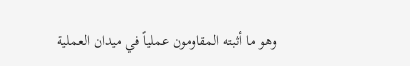وهو ما أثبته المقاومون عملياً في ميدان العملية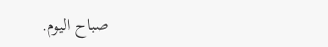صباح اليوم.